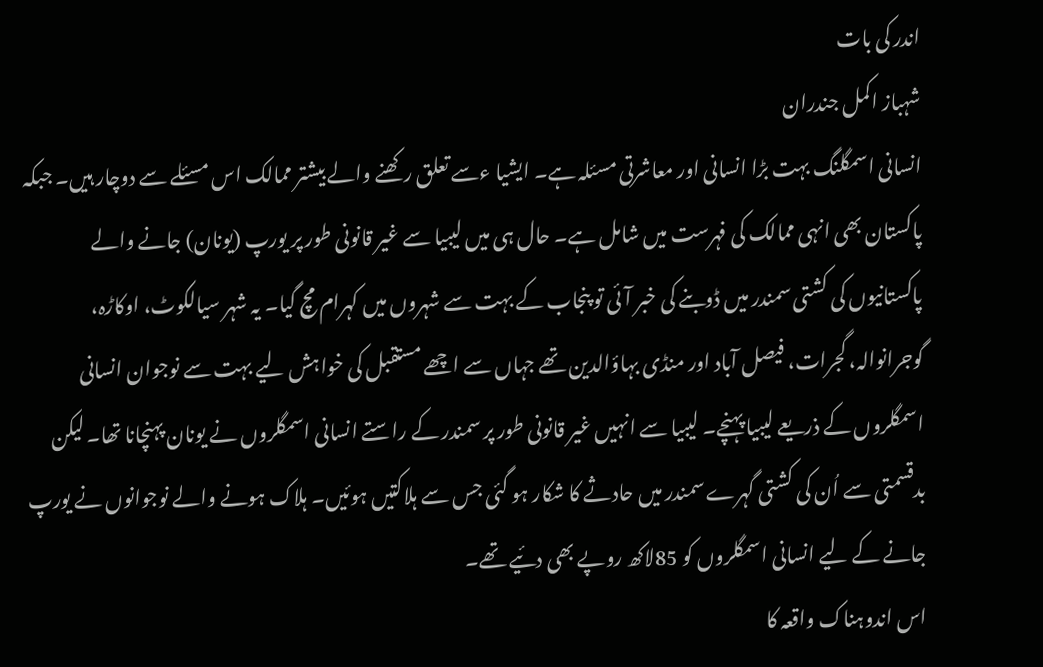اندر کی بات
شہباز اکمل جندران
انسانی اسمگلنگ بہت بڑا انسانی اور معاشرتی مسئلہ ہے۔ ایشیا ءسے تعلق رکھنے والے بیشتر ممالک اس مسئلے سے دوچار ہیں۔ جبکہ پاکستان بھی انہی ممالک کی فہرست میں شامل ہے۔ حال ہی میں لیبیا سے غیر قانونی طور پر یورپ (یونان) جانے والے پاکستانیوں کی کشتی سمندر میں ڈوبنے کی خبر آئی تو پنجاب کے بہت سے شہروں میں کہرام مچ گیا۔ یہ شہر سیالکوٹ، اوکاڑہ، گوجرانوالہ، گجرات، فیصل آباد اور منڈی بہاؤالدین تھے جہاں سے اچھے مستقبل کی خواہش لیے بہت سے نوجوان انسانی اسمگلروں کے ذریعے لیبیا پہنچے۔ لیبیا سے انہیں غیر قانونی طور پر سمندر کے راستے انسانی اسمگلروں نے یونان پہنچانا تھا۔ لیکن بدقسمتی سے اُن کی کشتی گہرے سمندر میں حادثے کا شکار ہو گئی جس سے ہلاکتیں ہوئیں۔ ہلاک ہونے والے نوجوانوں نے یورپ جانے کے لیے انسانی اسمگلروں کو 85لاکھ روپے بھی دئیے تھے۔
اس اندوہناک واقعہ کا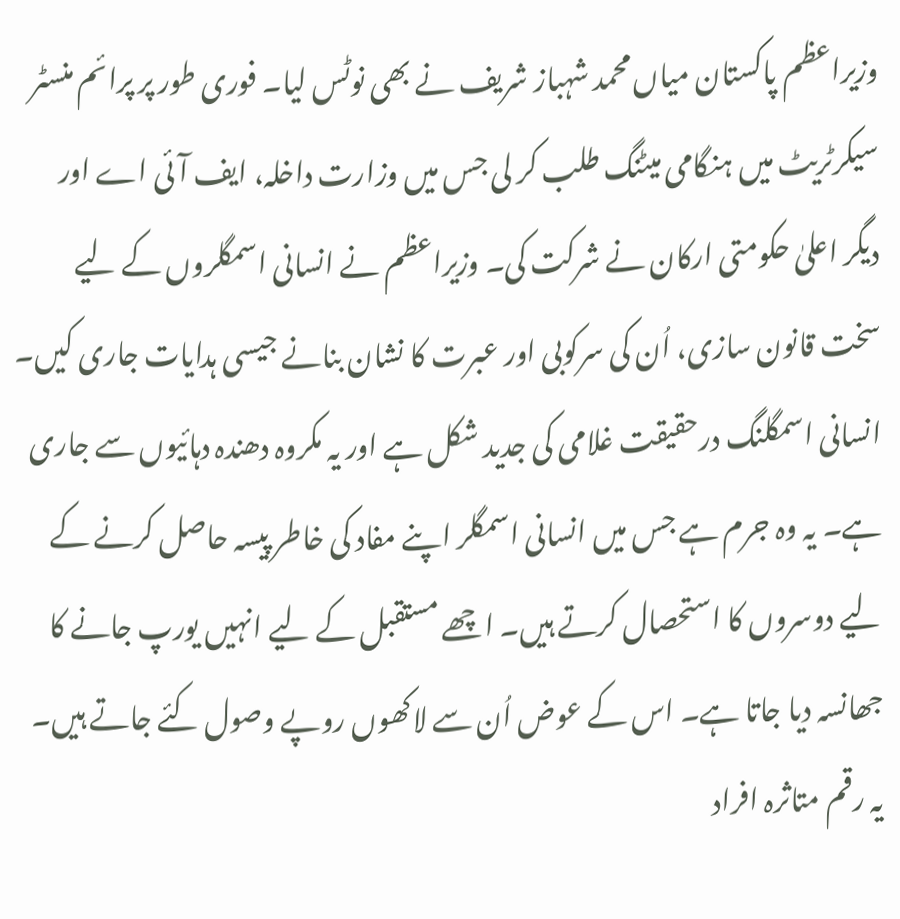وزیراعظم پاکستان میاں محمد شہباز شریف نے بھی نوٹس لیا۔ فوری طور پر پرائم منسٹر سیکرٹریٹ میں ہنگامی میٹنگ طلب کر لی جس میں وزارت داخلہ، ایف آئی اے اور دیگر اعلیٰ حکومتی ارکان نے شرکت کی۔ وزیراعظم نے انسانی اسمگلروں کے لیے سخت قانون سازی، اُن کی سرکوبی اور عبرت کا نشان بنانے جیسی ہدایات جاری کیں۔
انسانی اسمگلنگ درحقیقت غلامی کی جدید شکل ہے اور یہ مکروہ دھندہ دہائیوں سے جاری ہے۔ یہ وہ جرم ہے جس میں انسانی اسمگلر اپنے مفاد کی خاطر پیسہ حاصل کرنے کے لیے دوسروں کا استحصال کرتے ہیں۔ اچھے مستقبل کے لیے انہیں یورپ جانے کا جھانسہ دیا جاتا ہے۔ اس کے عوض اُن سے لاکھوں روپے وصول کئے جاتے ہیں۔ یہ رقم متاثرہ افراد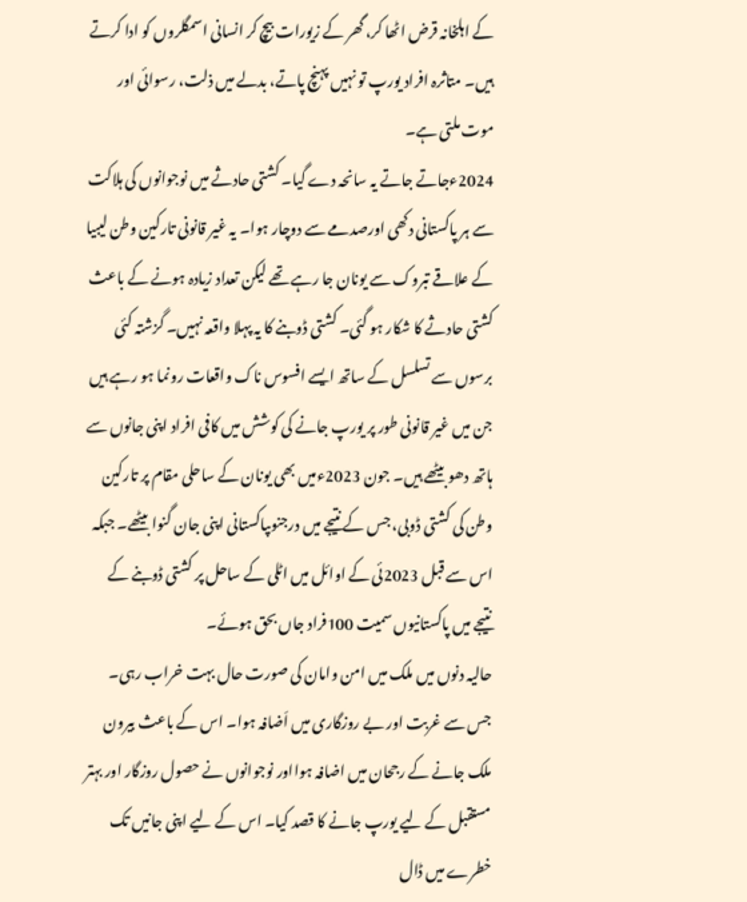کے اہلخانہ قرض اٹھا کر، گھر کے زیورات بیچ کر انسانی اسمگلروں کو ادا کرتے ہیں۔ متاثرہ افراد یورپ تو نہیں پہنچ پاتے، بدلے میں ذلت، رسوائی اور موت ملتی ہے۔
2024ءجاتے جاتے یہ سانحہ دے گیا۔ کشتی حادثے میں نوجوانوں کی ہلاکت سے ہر پاکستانی دکھی اورصدمے سے دوچار ہوا۔ یہ غیر قانونی تارکین وطن لیبیا کے علاقے تبروک سے یونان جا رہے تھے لیکن تعداد زیادہ ہونے کے باعث کشتی حادثے کا شکار ہو گئی۔ کشتی ڈوبنے کا یہ پہلا واقعہ نہیں۔ گزشتہ کئی برسوں سے تسلسل کے ساتھ ایسے افسوس ناک واقعات رونما ہو رہے ہیں جن میں غیر قانونی طور پر یورپ جانے کی کوشش میں کافی افراد اپنی جانوں سے ہاتھ دھو بیٹھے ہیں۔ جون 2023ءمیں بھی یونان کے ساحلی مقام پر تارکین وطن کی کشتی ڈوبی، جس کے نتیجے میں درجنوںپاکستانی اپنی جان گنوا بیٹھے۔ جبکہ اس سے قبل 2023ئی کے اوائل میں اٹلی کے ساحل پر کشتی ڈوبنے کے نتیجے میں پاکستانیوں سمیت 100فراد جاں بحق ہوئے۔
حالیہ دنوں میں ملک میں امن وامان کی صورت حال بہت خراب رہی۔ جس سے غربت اور بے روزگاری میں اَضافہ ہوا۔ اس کے باعث بیرون ملک جانے کے رجحان میں اضافہ ہوااور نوجوانوں نے حصول روزگار اور بہتر مستقبل کے لیے یورپ جانے کا قصد کیا۔ اس کے لیے اپنی جانیں تک خطرے میں ڈال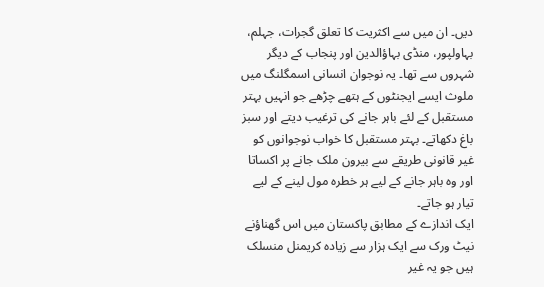دیں۔ ان میں سے اکثریت کا تعلق گجرات، جہلم، بہاولپور، منڈی بہاؤالدین اور پنجاب کے دیگر شہروں سے تھا۔ یہ نوجوان انسانی اسمگلنگ میں ملوث ایسے ایجنٹوں کے ہتھے چڑھے جو انہیں بہتر مستقبل کے لئے باہر جانے کی ترغیب دیتے اور سبز باغ دکھاتے۔ بہتر مستقبل کا خواب نوجوانوں کو غیر قانونی طریقے سے بیرون ملک جانے پر اکساتا اور وہ باہر جانے کے لیے ہر خطرہ مول لینے کے لیے تیار ہو جاتے۔
ایک اندازے کے مطابق پاکستان میں اس گھناؤنے نیٹ ورک سے ایک ہزار سے زیادہ کریمنل منسلک ہیں جو یہ غیر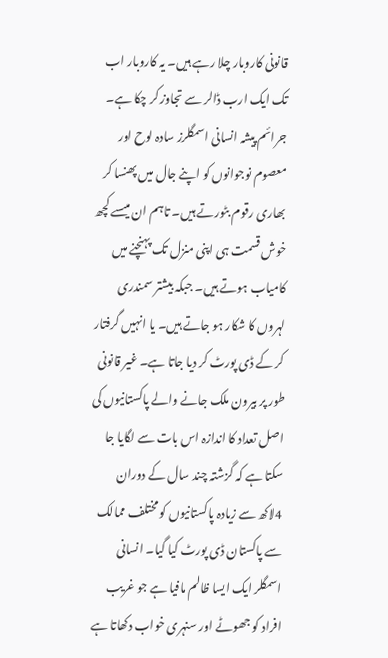قانونی کاروبار چلا رہے ہیں۔ یہ کاروبار اب تک ایک ارب ڈالر سے تجاوز کر چکا ہے۔ جرائم پیشہ انسانی اسمگلرز سادہ لوح اور معصوم نوجوانوں کو اپنے جال میں پھنسا کر بھاری رقوم بٹورتے ہیں۔ تاہم ان میںسے کچھ خوش قسمت ہی اپنی منزل تک پہنچنے میں کامیاب ہوتے ہیں۔ جبکہ بیشتر سمندری لہروں کا شکار ہو جاتے ہیں۔ یا انہیں گرفتار کر کے ڈی پورٹ کر دیا جاتا ہے۔ غیر قانونی طور پر بیرون ملک جانے والے پاکستانیوں کی اصل تعداد کا اندازہ اس بات سے لگایا جا سکتا ہے کہ گزشتہ چند سال کے دوران 4لاکھ سے زیادہ پاکستانیوں کو مختلف ممالک سے پاکستان ڈی پورٹ کیا گیا۔ انسانی اسمگلر ایک ایسا ظالم مافیا ہے جو غریب افراد کو جھوٹے اور سنہری خواب دکھاتا ہے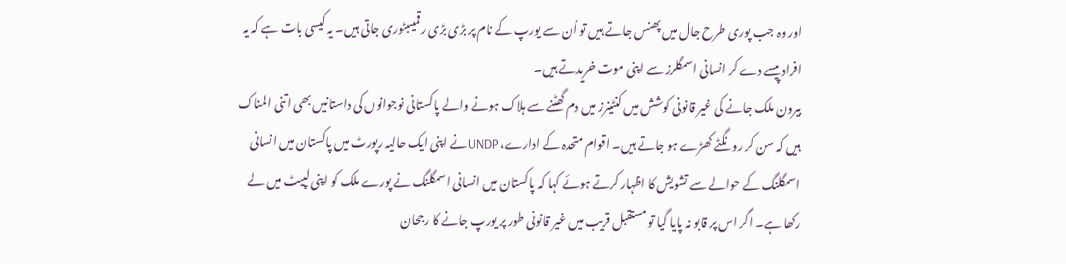اور وہ جب پوری طرح جال میں پھنس جاتے ہیں تو اُن سے یورپ کے نام پر بڑی بڑی رقمیںبٹوری جاتی ہیں۔ یہ کیسی بات ہے کہ یہ افراد پیسے دے کر انسانی اسمگلرز سے اپنی موت خریدتے ہیں۔
بیرون ملک جانے کی غیر قانونی کوشش میں کنٹینرز میں دم گھٹنے سے ہلاک ہونے والے پاکستانی نوجوانوں کی داستانیں بھی اتنی المناک ہیں کہ سن کر رونگٹے کھڑے ہو جاتے ہیں۔ اقوام متحدہ کے ادارے، UNDPنے اپنی ایک حالیہ رپورٹ میں پاکستان میں انسانی اسمگلنگ کے حوالے سے تشویش کا اظہار کرتے ہوئے کہا کہ پاکستان میں انسانی اسمگلنگ نے پورے ملک کو اپنی لپیٹ میں لے رکھا ہے۔ اگر اس پر قابو نہ پایا گیا تو مستقبل قریب میں غیر قانونی طور پر یورپ جانے کا رجحان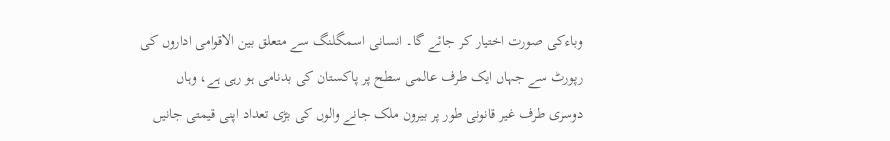وباءکی صورت اختیار کر جائے گا۔ انسانی اسمگلنگ سے متعلق بین الاقوامی اداروں کی رپورٹ سے جہاں ایک طرف عالمی سطح پر پاکستان کی بدنامی ہو رہی ہے، وہاں دوسری طرف غیر قانونی طور پر بیرون ملک جانے والوں کی بڑی تعداد اپنی قیمتی جانیں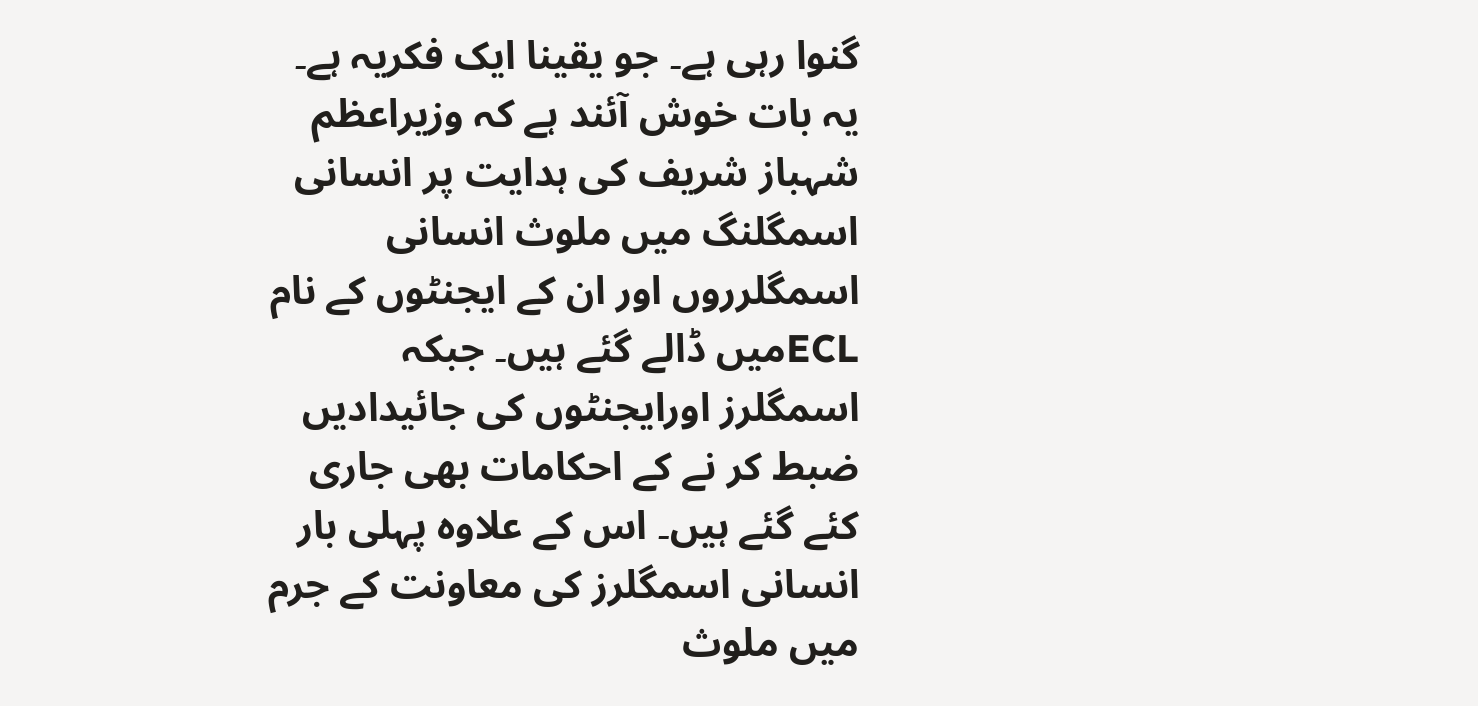گنوا رہی ہے۔ جو یقینا ایک فکریہ ہے۔
یہ بات خوش آئند ہے کہ وزیراعظم شہباز شریف کی ہدایت پر انسانی اسمگلنگ میں ملوث انسانی اسمگلرروں اور ان کے ایجنٹوں کے نام ECLمیں ڈالے گئے ہیں۔ جبکہ اسمگلرز اورایجنٹوں کی جائیدادیں ضبط کر نے کے احکامات بھی جاری کئے گئے ہیں۔ اس کے علاوہ پہلی بار انسانی اسمگلرز کی معاونت کے جرم میں ملوث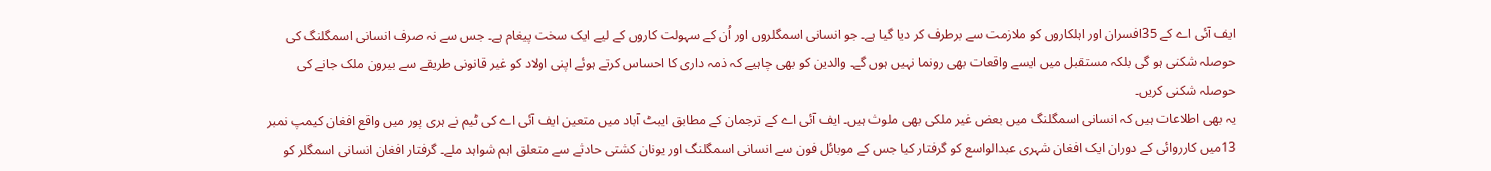ایف آئی اے کے 35افسران اور اہلکاروں کو ملازمت سے برطرف کر دیا گیا ہے۔ جو انسانی اسمگلروں اور اُن کے سہولت کاروں کے لیے ایک سخت پیغام ہے۔ جس سے نہ صرف انسانی اسمگلنگ کی حوصلہ شکنی ہو گی بلکہ مستقبل میں ایسے واقعات بھی رونما نہیں ہوں گے۔ والدین کو بھی چاہیے کہ ذمہ داری کا احساس کرتے ہوئے اپنی اولاد کو غیر قانونی طریقے سے بیرون ملک جانے کی حوصلہ شکنی کریں۔
یہ بھی اطلاعات ہیں کہ انسانی اسمگلنگ میں بعض غیر ملکی بھی ملوث ہیں۔ ایف آئی اے کے ترجمان کے مطابق ایبٹ آباد میں متعین ایف آئی اے کی ٹیم نے ہری پور میں واقع افغان کیمپ نمبر 13میں کارروائی کے دوران ایک افغان شہری عبدالواسع کو گرفتار کیا جس کے موبائل فون سے انسانی اسمگلنگ اور یونان کشتی حادثے سے متعلق اہم شواہد ملے۔ گرفتار افغان انسانی اسمگلر کو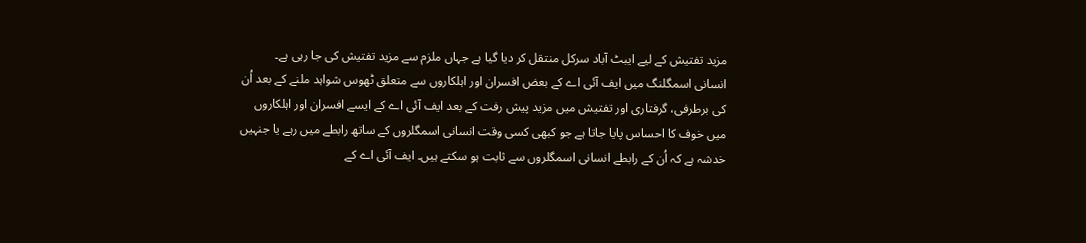مزید تفتیش کے لیے ایبٹ آباد سرکل منتقل کر دیا گیا ہے جہاں ملزم سے مزید تفتیش کی جا رہی ہے۔
انسانی اسمگلنگ میں ایف آئی اے کے بعض افسران اور اہلکاروں سے متعلق ٹھوس شواہد ملنے کے بعد اُن کی برطرفی، گرفتاری اور تفتیش میں مزید پیش رفت کے بعد ایف آئی اے کے ایسے افسران اور اہلکاروں میں خوف کا احساس پایا جاتا ہے جو کبھی کسی وقت انسانی اسمگلروں کے ساتھ رابطے میں رہے یا جنہیں خدشہ ہے کہ اُن کے رابطے انسانی اسمگلروں سے ثابت ہو سکتے ہیں۔ ایف آئی اے کے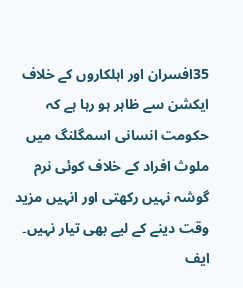35افسران اور اہلکاروں کے خلاف ایکشن سے ظاہر ہو رہا ہے کہ حکومت انسانی اسمگلنگ میں ملوث افراد کے خلاف کوئی نرم گوشہ نہیں رکھتی اور انہیں مزید وقت دینے کے لیے بھی تیار نہیں۔ ایف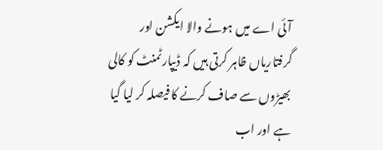آئی اے میں ہونے والا ایکشن اور گرفتاریاں ظاہر کرتی ہیں کہ ڈیپارٹمنٹ کو کالی بھیڑوں سے صاف کرنے کا فیصلہ کر لیا گیا ہے اور اب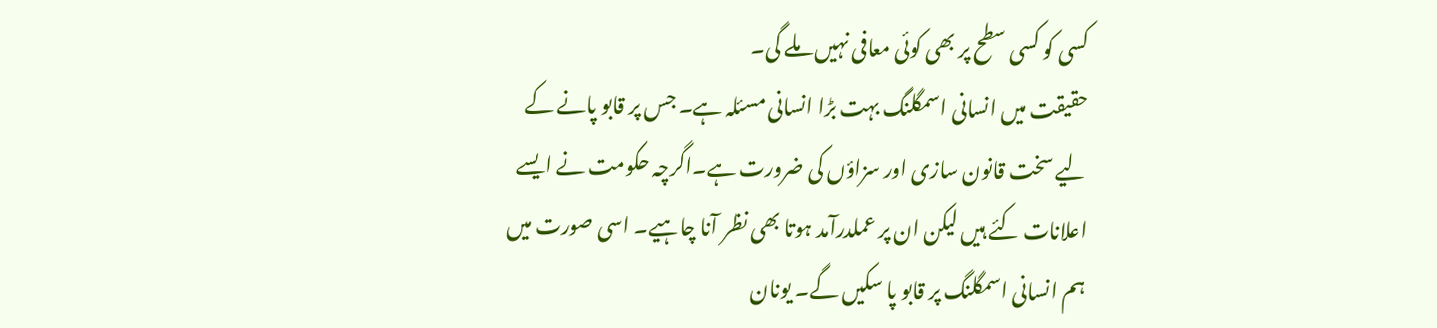کسی کو کسی سطح پر بھی کوئی معافی نہیں ملے گی۔
حقیقت میں انسانی اسمگلنگ بہت بڑا انسانی مسئلہ ہے۔ جس پر قابو پانے کے لیے سخت قانون سازی اور سزاؤں کی ضرورت ہے۔اگرچہ حکومت نے ایسے اعلانات کئے ہیں لیکن ان پر عملدرآمد ہوتا بھی نظر آنا چاہیے۔ اسی صورت میں ہم انسانی اسمگلنگ پر قابو پا سکیں گے۔ یونان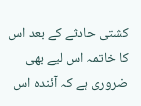کشتی حادثے کے بعد اس کا خاتمہ اس لیے بھی ضروری ہے کہ آئندہ اس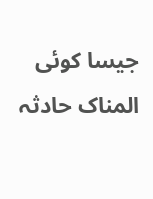جیسا کوئی المناک حادثہ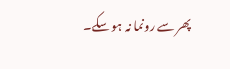پھر سے رونما نہ ہو سکے۔